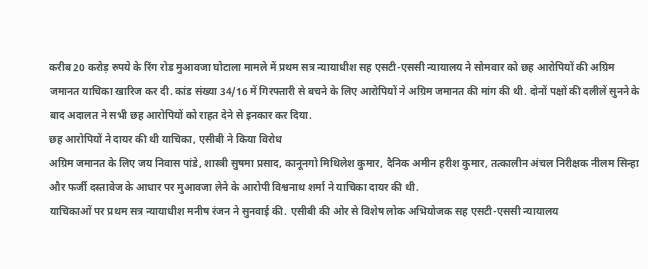करीब 20 करोड़ रुपये के रिंग रोड मुआवजा घोटाला मामले में प्रथम सत्र न्यायाधीश सह एसटी-एससी न्यायालय ने सोमवार को छह आरोपियों की अग्रिम जमानत याचिका खारिज कर दी. कांड संख्या 34/16 में गिरफ्तारी से बचने के लिए आरोपियों ने अग्रिम जमानत की मांग की थी. दोनों पक्षों की दलीलें सुनने के बाद अदालत ने सभी छह आरोपियों को राहत देने से इनकार कर दिया.
छह आरोपियों ने दायर की थी याचिका, एसीबी ने किया विरोध
अग्रिम जमानत के लिए जय निवास पांडे, शास्त्री सुषमा प्रसाद, कानूनगो मिथिलेश कुमार, दैनिक अमीन हरीश कुमार, तत्कालीन अंचल निरीक्षक नीलम सिन्हा और फर्जी दस्तावेज के आधार पर मुआवजा लेने के आरोपी विश्वनाथ शर्मा ने याचिका दायर की थी.
याचिकाओं पर प्रथम सत्र न्यायाधीश मनीष रंजन ने सुनवाई की. एसीबी की ओर से विशेष लोक अभियोजक सह एसटी-एससी न्यायालय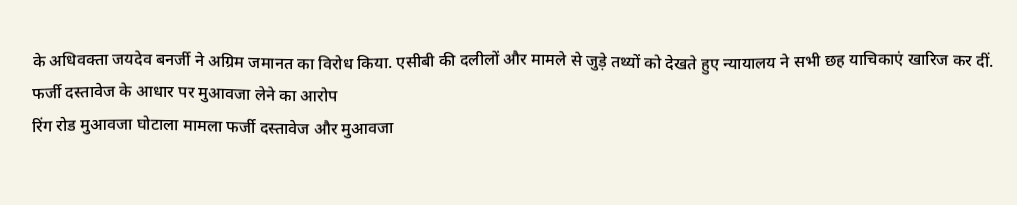के अधिवक्ता जयदेव बनर्जी ने अग्रिम जमानत का विरोध किया. एसीबी की दलीलों और मामले से जुड़े तथ्यों को देखते हुए न्यायालय ने सभी छह याचिकाएं खारिज कर दीं.
फर्जी दस्तावेज के आधार पर मुआवजा लेने का आरोप
रिंग रोड मुआवजा घोटाला मामला फर्जी दस्तावेज और मुआवजा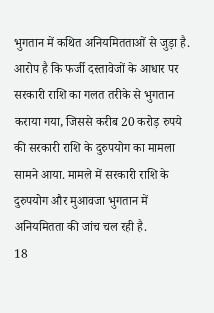भुगतान में कथित अनियमितताओं से जुड़ा है. आरोप है कि फर्जी दस्तावेजों के आधार पर सरकारी राशि का गलत तरीके से भुगतान कराया गया, जिससे करीब 20 करोड़ रुपये की सरकारी राशि के दुरुपयोग का मामला सामने आया. मामले में सरकारी राशि के दुरुपयोग और मुआवजा भुगतान में अनियमितता की जांच चल रही है.
18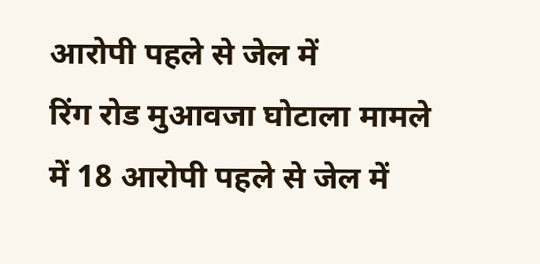आरोपी पहले से जेल में
रिंग रोड मुआवजा घोटाला मामले में 18 आरोपी पहले से जेल में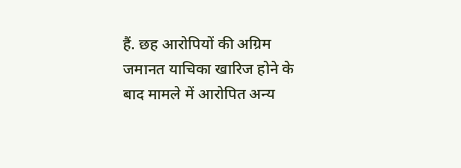हैं. छह आरोपियों की अग्रिम जमानत याचिका खारिज होने के बाद मामले में आरोपित अन्य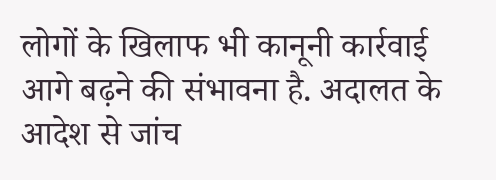लोगों के खिलाफ भी कानूनी कार्रवाई आगे बढ़ने की संभावना है. अदालत के आदेश से जांच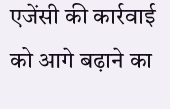एजेंसी की कार्रवाई को आगे बढ़ाने का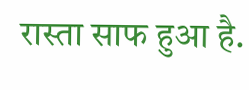रास्ता साफ हुआ है.